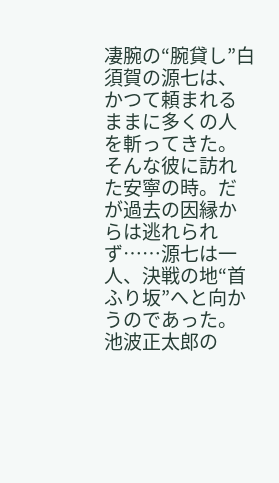凄腕の“腕貸し”白須賀の源七は、かつて頼まれるままに多くの人を斬ってきた。そんな彼に訪れた安寧の時。だが過去の因縁からは逃れられず……源七は一人、決戦の地“首ふり坂”へと向かうのであった。 池波正太郎の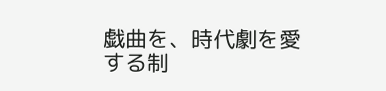戯曲を、時代劇を愛する制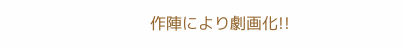作陣により劇画化!!